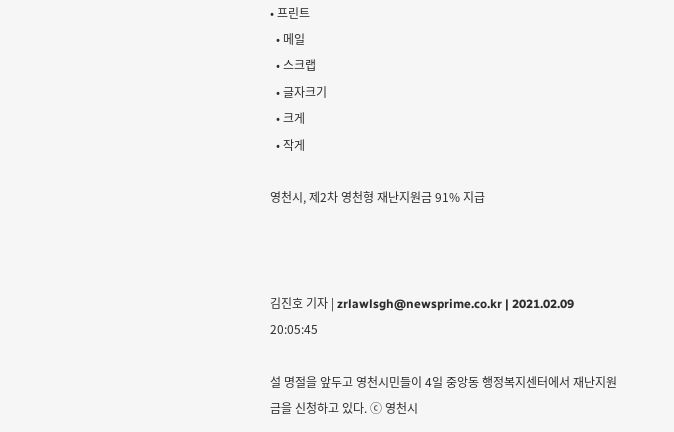• 프린트
  • 메일
  • 스크랩
  • 글자크기
  • 크게
  • 작게

영천시, 제2차 영천형 재난지원금 91% 지급



김진호 기자 | zrlawlsgh@newsprime.co.kr | 2021.02.09 20:05:45

설 명절을 앞두고 영천시민들이 4일 중앙동 행정복지센터에서 재난지원금을 신청하고 있다. ⓒ 영천시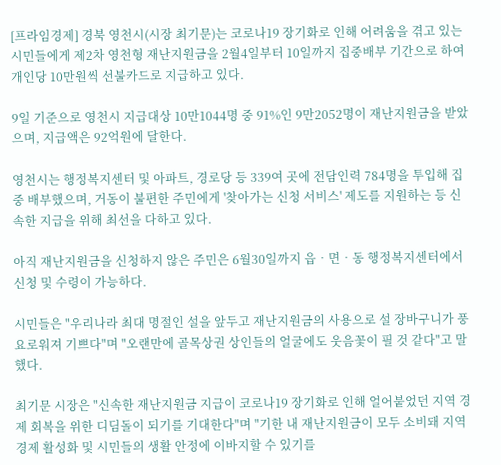[프라임경제] 경북 영천시(시장 최기문)는 코로나19 장기화로 인해 어려움을 겪고 있는 시민들에게 제2차 영천형 재난지원금을 2월4일부터 10일까지 집중배부 기간으로 하여 개인당 10만원씩 선불카드로 지급하고 있다.

9일 기준으로 영천시 지급대상 10만1044명 중 91%인 9만2052명이 재난지원금을 받았으며, 지급액은 92억원에 달한다.

영천시는 행정복지센터 및 아파트, 경로당 등 339여 곳에 전담인력 784명을 투입해 집중 배부했으며, 거동이 불편한 주민에게 '찾아가는 신청 서비스' 제도를 지원하는 등 신속한 지급을 위해 최선을 다하고 있다.

아직 재난지원금을 신청하지 않은 주민은 6월30일까지 읍‧면‧동 행정복지센터에서 신청 및 수령이 가능하다.

시민들은 "우리나라 최대 명절인 설을 앞두고 재난지원금의 사용으로 설 장바구니가 풍요로워져 기쁘다"며 "오랜만에 골목상권 상인들의 얼굴에도 웃음꽃이 필 것 같다"고 말했다.

최기문 시장은 "신속한 재난지원금 지급이 코로나19 장기화로 인해 얼어붙었던 지역 경제 회복을 위한 디딤돌이 되기를 기대한다"며 "기한 내 재난지원금이 모두 소비돼 지역 경제 활성화 및 시민들의 생활 안정에 이바지할 수 있기를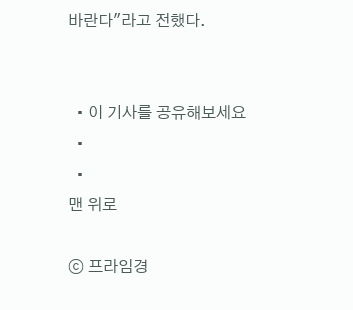바란다"라고 전했다.


  • 이 기사를 공유해보세요
  •
  •
맨 위로

ⓒ 프라임경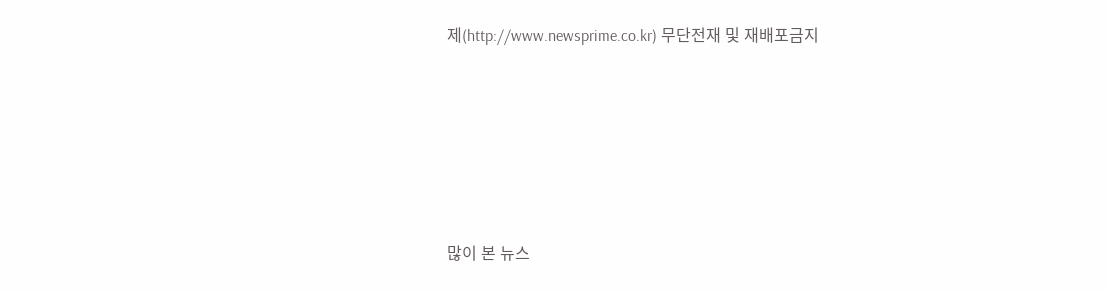제(http://www.newsprime.co.kr) 무단전재 및 재배포금지






많이 본 뉴스